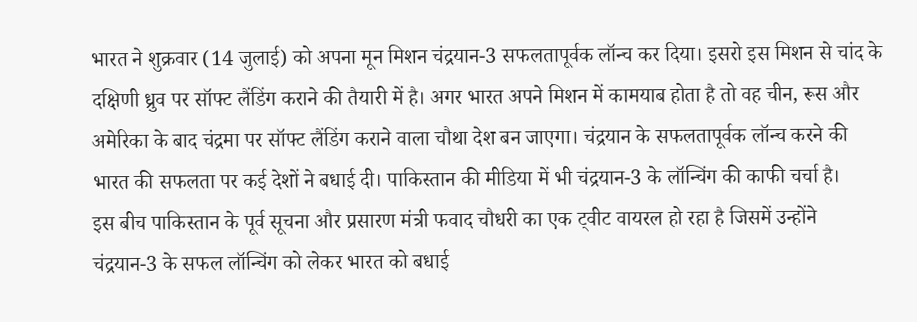भारत ने शुक्रवार (14 जुलाई) को अपना मून मिशन चंद्रयान-3 सफलतापूर्वक लॉन्च कर दिया। इसरो इस मिशन से चांद के दक्षिणी ध्रुव पर सॉफ्ट लैंडिंग कराने की तैयारी में है। अगर भारत अपने मिशन में कामयाब होता है तो वह चीन, रूस और अमेरिका के बाद चंद्रमा पर सॉफ्ट लैंडिंग कराने वाला चौथा देश बन जाएगा। चंद्रयान के सफलतापूर्वक लॉन्च करने की भारत की सफलता पर कई देशों ने बधाई दी। पाकिस्तान की मीडिया में भी चंद्रयान-3 के लॉन्चिंग की काफी चर्चा है।
इस बीच पाकिस्तान के पूर्व सूचना और प्रसारण मंत्री फवाद चौधरी का एक ट्वीट वायरल हो रहा है जिसमें उन्होंने चंद्रयान-3 के सफल लॉन्चिंग को लेकर भारत को बधाई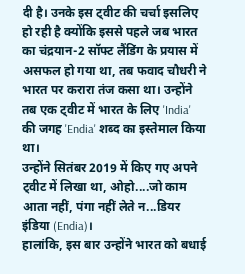दी है। उनके इस ट्वीट की चर्चा इसलिए हो रही है क्योंकि इससे पहले जब भारत का चंद्रयान-2 सॉफ्ट लैंडिंग के प्रयास में असफल हो गया था, तब फवाद चौधरी ने भारत पर करारा तंज कसा था। उन्होंने तब एक ट्वीट में भारत के लिए 'India' की जगह 'Endia' शब्द का इस्तेमाल किया था।
उन्होंने सितंबर 2019 में किए गए अपने ट्वीट में लिखा था, ओहो....जो काम आता नहीं, पंगा नहीं लेते न...डियर इंडिया (Endia)।
हालांकि, इस बार उन्होंने भारत को बधाई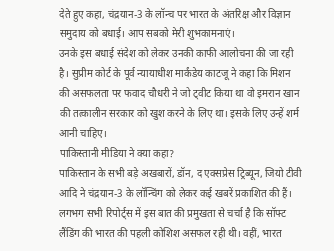देते हुए कहा, चंद्रयान-3 के लॉन्च पर भारत के अंतरिक्ष और विज्ञान समुदाय को बधाई। आप सबको मेरी शुभकामनाएं।
उनके इस बधाई संदेश को लेकर उनकी काफी आलोचना की जा रही है। सुप्रीम कोर्ट के पूर्व न्यायाधीश मार्कंडेय काटजू ने कहा कि मिशन की असफलता पर फवाद चौधरी ने जो ट्वीट किया था वो इमरान खान की तत्कालीन सरकार को खुश करने के लिए था। इसके लिए उन्हें शर्म आनी चाहिए।
पाकिस्तानी मीडिया ने क्या कहा?
पाकिस्तान के सभी बड़े अखबारों, डॉन, द एक्सप्रेस ट्रिब्यून, जियो टीवी आदि ने चंद्रयान-3 के लॉन्चिंग को लेकर कई खबरें प्रकाशित की हैं। लगभग सभी रिपोर्ट्स में इस बात की प्रमुखता से चर्चा है कि सॉफ्ट लैंडिंग की भारत की पहली कोशिश असफल रही थी। वहीं, भारत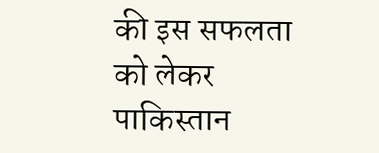की इस सफलता को लेकर पाकिस्तान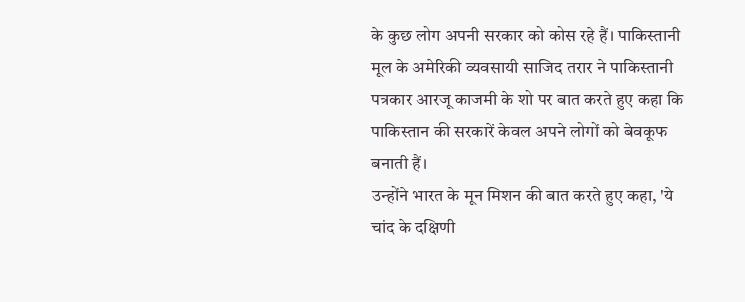के कुछ लोग अपनी सरकार को कोस रहे हैं। पाकिस्तानी मूल के अमेरिकी व्यवसायी साजिद तरार ने पाकिस्तानी पत्रकार आरजू काजमी के शो पर बात करते हुए कहा कि पाकिस्तान की सरकारें केवल अपने लोगों को बेवकूफ बनाती हैं।
उन्होंने भारत के मून मिशन की बात करते हुए कहा, 'ये चांद के दक्षिणी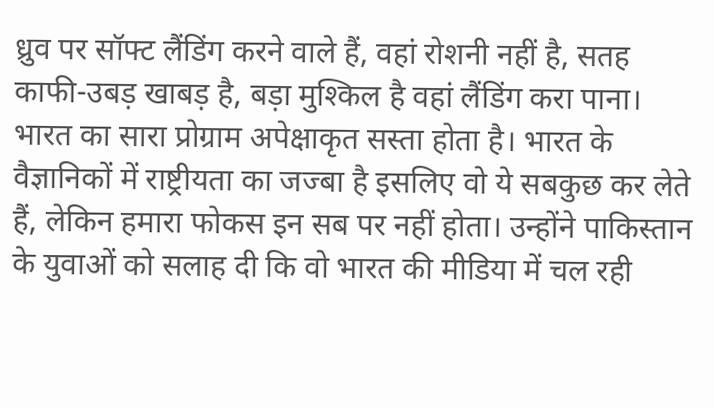ध्रुव पर सॉफ्ट लैंडिंग करने वाले हैं, वहां रोशनी नहीं है, सतह काफी-उबड़ खाबड़ है, बड़ा मुश्किल है वहां लैंडिंग करा पाना। भारत का सारा प्रोग्राम अपेक्षाकृत सस्ता होता है। भारत के वैज्ञानिकों में राष्ट्रीयता का जज्बा है इसलिए वो ये सबकुछ कर लेते हैं, लेकिन हमारा फोकस इन सब पर नहीं होता। उन्होंने पाकिस्तान के युवाओं को सलाह दी कि वो भारत की मीडिया में चल रही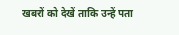खबरों को देखें ताकि उन्हें पता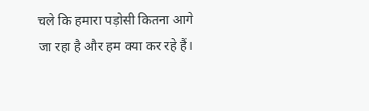चले कि हमारा पड़ोसी कितना आगे जा रहा है और हम क्या कर रहे हैं।